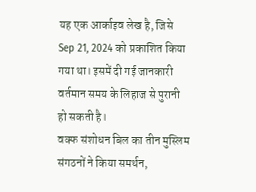यह एक आर्काइव लेख है, जिसे Sep 21, 2024 को प्रकाशित किया गया था। इसमें दी गई जानकारी वर्तमान समय के लिहाज से पुरानी हो सकती है।
वक्फ संशोधन बिल का तीन मुस्लिम संगठनों ने किया समर्थन,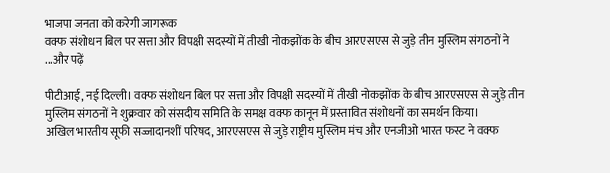भाजपा जनता को करेगी जागरूक
वक्फ संशोधन बिल पर सत्ता और विपक्षी सदस्यों में तीखी नोकझोंक के बीच आरएसएस से जुड़े तीन मुस्लिम संगठनों ने ...और पढ़ें

पीटीआई, नई दिल्ली। वक्फ संशोधन बिल पर सत्ता और विपक्षी सदस्यों में तीखी नोकझोंक के बीच आरएसएस से जुड़े तीन मुस्लिम संगठनों ने शुक्रवार को संसदीय समिति के समक्ष वक्फ कानून में प्रस्तावित संशोधनों का समर्थन किया।
अखिल भारतीय सूफी सज्जादानशीं परिषद, आरएसएस से जुड़े राष्ट्रीय मुस्लिम मंच और एनजीओ भारत फस्ट ने वक्फ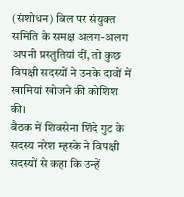(संशोधन) बिल पर संयुक्त समिति के समक्ष अलग-अलग अपनी प्रस्तुतियां दीं, तो कुछ विपक्षी सदस्यों ने उनके दावों में खामियां खोजने की कोशिश की।
बैठक में शिवसेना शिंदे गुट के सदस्य नरेश म्हस्के ने विपक्षी सदस्यों से कहा कि उन्हें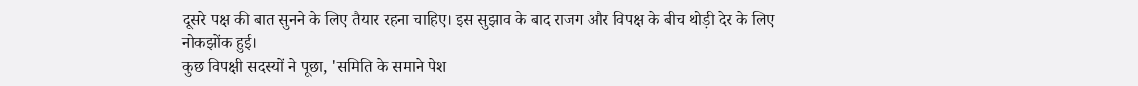दूसरे पक्ष की बात सुनने के लिए तैयार रहना चाहिए। इस सुझाव के बाद राजग और विपक्ष के बीच थोड़ी देर के लिए नोकझोंक हुई।
कुछ विपक्षी सदस्यों ने पूछा, 'समिति के समाने पेश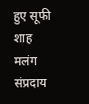हुए सूफी शाह मलंग संप्रदाय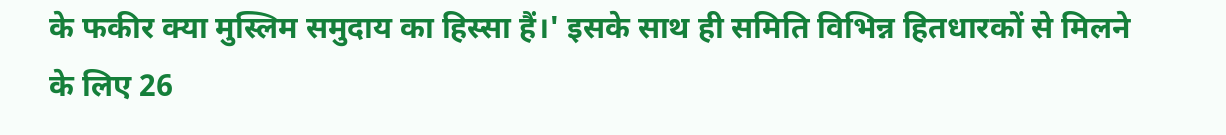के फकीर क्या मुस्लिम समुदाय का हिस्सा हैं।' इसके साथ ही समिति विभिन्न हितधारकों से मिलने के लिए 26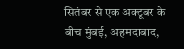सितंबर से एक अक्टूबर के बीच मुंबई, अहमदाबाद,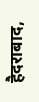हैदराबाद,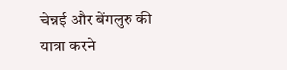चेन्नई और बेंगलुरु की यात्रा करने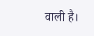वाली है।